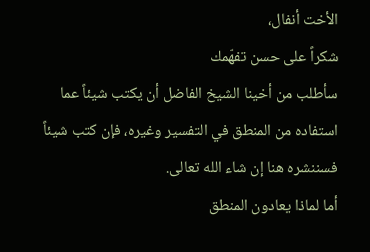الأخت أنفال،
شكراً على حسن تفهّمك
سأطلب من أخينا الشيخ الفاضل أن يكتب شيئاً عما استفاده من المنطق في التفسير وغيره، فإن كتب شيئاً فسننشره هنا إن شاء الله تعالى.
أما لماذا يعادون المنطق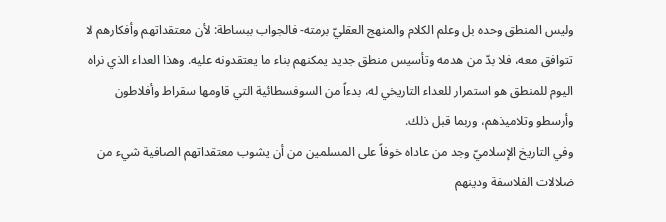وليس المنطق وحده بل وعلم الكلام والمنهج العقليّ برمته- فالجواب ببساطة: لأن معتقداتهم وأفكارهم لا تتوافق معه، فلا بدّ من هدمه وتأسيس منطق جديد يمكنهم بناء ما يعتقدونه عليه. وهذا العداء الذي نراه اليوم للمنطق هو استمرار للعداء التاريخي له، بدءاً من السوفسطائية التي قاومها سقراط وأفلاطون وأرسطو وتلاميذهم، وربما قبل ذلك.
وفي التاريخ الإسلاميّ وجد من عاداه خوفاً على المسلمين من أن يشوب معتقداتهم الصافية شيء من ضلالات الفلاسفة ودينهم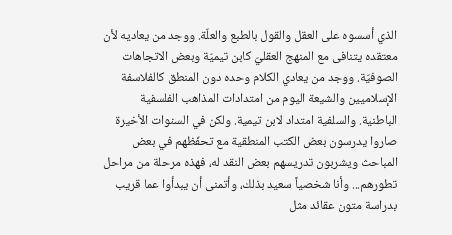الذي أسسوه على العقل والقول بالطبع والعلّة. ووجد من يعاديه لأن معتقده يتنافى مع المنهج العقليّ كابن تيميّة وبعض الاتجاهات الصوفيّة. ووجد من يعادي الكلام وحده دون المنطق كالفلاسفة الإسلاميين والشيعة اليوم من امتدادات المذاهب الفلسفية الباطنية. والسلفية امتداد لابن تيمية. ولكن في السنوات الأخيرة صاروا يدرسون بعض الكتب المنطقية مع تحفّظهم في بعض المباحث ويشربون تدريسهم بعض النقد له، فهذه مرحلة من مراحل تطورهم... وأنا شخصياً سعيد بذلك، وأتمنى أن يبدأوا عما قريب بدراسة متون عقائد مثل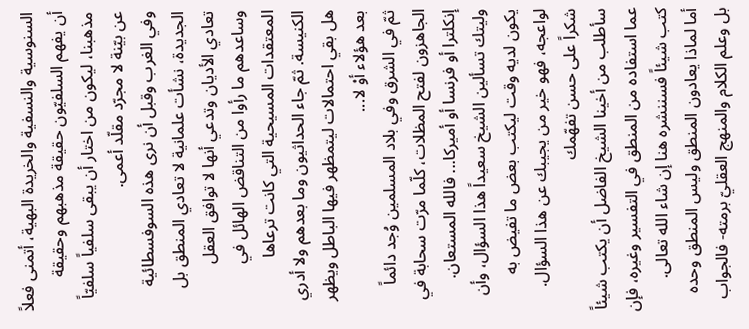السنوسية والنسفية والخريدة البهية، أتمنى فعلاً أن يفهم السلفيّون حقيقة مذهبهم وحقيقة مذهبنا، ليكون من اختار أن يبقى سلفياً سلفيّاً عن بيّنة لا مجرّد مقلّد أعمى.
وفي الغرب وقبل أن نرى هذه السوفسطائية الجديدة، نشأت علمانية لا تعادي المنطق بل تعادي الأديان وتدعي أنها لا توافق العقل وساعدهم ما رأوا من التناقض الهائل في المعتقدات المسيحية التي كانت ترعاها الكنيسة. ثمّ جاء الحداثيون وما بعدهم ولا أدري هل بقي احتمالات ليتمظهر فيها الباطل ويظهر بعد هؤلاء أوْ لا...
ثمّ في الشرق وفي بلاد المسلمين وُجد دائماً الجاهزون لفتح المظلات، كلّما مرّت سحابة في إنكلترا أو فرنسا أو أميركا... فالله المستعان.
وليتك تسألين الشيخ سعيداً هذا السؤال، وأن يكون لديه وقت ليكتب بعض ما تفيض به لواعجه، فهو خير من يجيبك عن هذا السؤال.
شكراً على حسن تفهّمك
سأطلب من أخينا الشيخ الفاضل أن يكتب شيئاً عما استفاده من المنطق في التفسير وغيره، فإن كتب شيئاً فسننشره هنا إن شاء الله تعالى.
أما لماذا يعادون المنطق وليس المنطق وحده بل وعلم الكلام والمنهج العقليّ برمته- فالجواب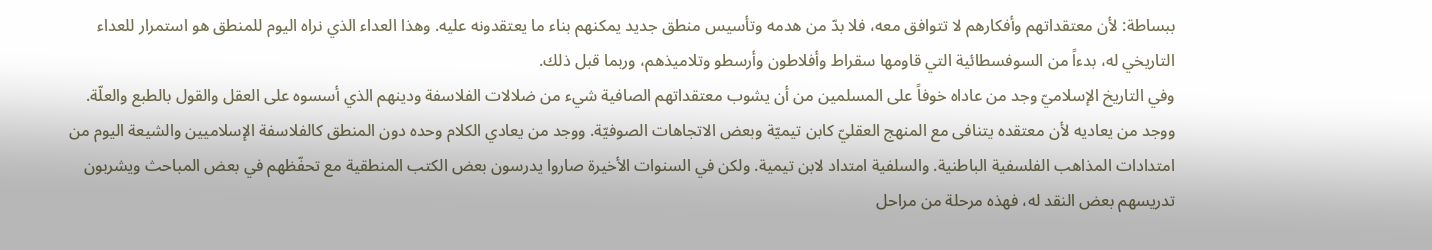ببساطة: لأن معتقداتهم وأفكارهم لا تتوافق معه، فلا بدّ من هدمه وتأسيس منطق جديد يمكنهم بناء ما يعتقدونه عليه. وهذا العداء الذي نراه اليوم للمنطق هو استمرار للعداء التاريخي له، بدءاً من السوفسطائية التي قاومها سقراط وأفلاطون وأرسطو وتلاميذهم، وربما قبل ذلك.
وفي التاريخ الإسلاميّ وجد من عاداه خوفاً على المسلمين من أن يشوب معتقداتهم الصافية شيء من ضلالات الفلاسفة ودينهم الذي أسسوه على العقل والقول بالطبع والعلّة. ووجد من يعاديه لأن معتقده يتنافى مع المنهج العقليّ كابن تيميّة وبعض الاتجاهات الصوفيّة. ووجد من يعادي الكلام وحده دون المنطق كالفلاسفة الإسلاميين والشيعة اليوم من امتدادات المذاهب الفلسفية الباطنية. والسلفية امتداد لابن تيمية. ولكن في السنوات الأخيرة صاروا يدرسون بعض الكتب المنطقية مع تحفّظهم في بعض المباحث ويشربون تدريسهم بعض النقد له، فهذه مرحلة من مراحل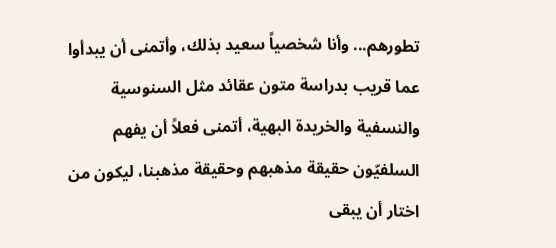تطورهم... وأنا شخصياً سعيد بذلك، وأتمنى أن يبدأوا عما قريب بدراسة متون عقائد مثل السنوسية والنسفية والخريدة البهية، أتمنى فعلاً أن يفهم السلفيّون حقيقة مذهبهم وحقيقة مذهبنا، ليكون من اختار أن يبقى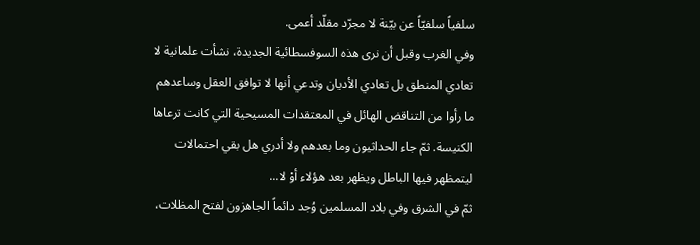سلفياً سلفيّاً عن بيّنة لا مجرّد مقلّد أعمى.
وفي الغرب وقبل أن نرى هذه السوفسطائية الجديدة، نشأت علمانية لا تعادي المنطق بل تعادي الأديان وتدعي أنها لا توافق العقل وساعدهم ما رأوا من التناقض الهائل في المعتقدات المسيحية التي كانت ترعاها الكنيسة. ثمّ جاء الحداثيون وما بعدهم ولا أدري هل بقي احتمالات ليتمظهر فيها الباطل ويظهر بعد هؤلاء أوْ لا...
ثمّ في الشرق وفي بلاد المسلمين وُجد دائماً الجاهزون لفتح المظلات،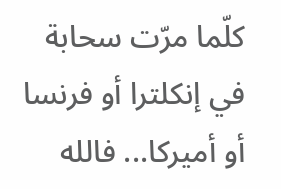كلّما مرّت سحابة في إنكلترا أو فرنسا أو أميركا... فالله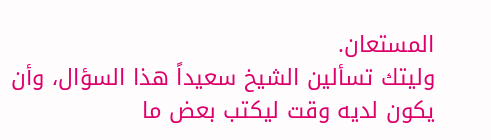المستعان.
وليتك تسألين الشيخ سعيداً هذا السؤال، وأن يكون لديه وقت ليكتب بعض ما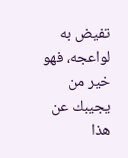تفيض به لواعجه، فهو خير من يجيبك عن هذا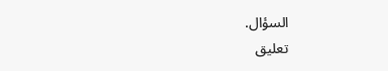السؤال.
تعليق